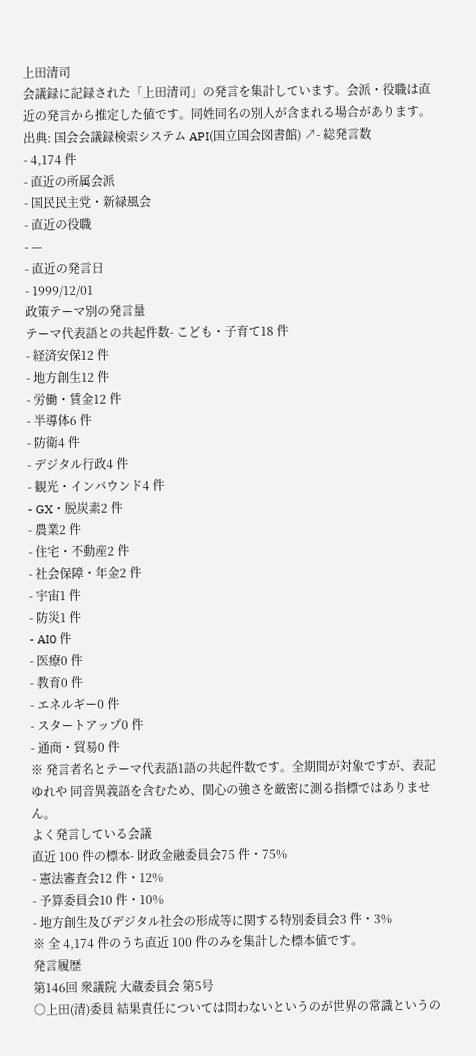上田清司
会議録に記録された「上田清司」の発言を集計しています。会派・役職は直近の発言から推定した値です。同姓同名の別人が含まれる場合があります。
出典: 国会会議録検索システム API(国立国会図書館) ↗- 総発言数
- 4,174 件
- 直近の所属会派
- 国民民主党・新緑風会
- 直近の役職
- —
- 直近の発言日
- 1999/12/01
政策テーマ別の発言量
テーマ代表語との共起件数- こども・子育て18 件
- 経済安保12 件
- 地方創生12 件
- 労働・賃金12 件
- 半導体6 件
- 防衛4 件
- デジタル行政4 件
- 観光・インバウンド4 件
- GX・脱炭素2 件
- 農業2 件
- 住宅・不動産2 件
- 社会保障・年金2 件
- 宇宙1 件
- 防災1 件
- AI0 件
- 医療0 件
- 教育0 件
- エネルギー0 件
- スタートアップ0 件
- 通商・貿易0 件
※ 発言者名とテーマ代表語1語の共起件数です。全期間が対象ですが、表記ゆれや 同音異義語を含むため、関心の強さを厳密に測る指標ではありません。
よく発言している会議
直近 100 件の標本- 財政金融委員会75 件・75%
- 憲法審査会12 件・12%
- 予算委員会10 件・10%
- 地方創生及びデジタル社会の形成等に関する特別委員会3 件・3%
※ 全 4,174 件のうち直近 100 件のみを集計した標本値です。
発言履歴
第146回 衆議院 大蔵委員会 第5号
○上田(清)委員 結果責任については問わないというのが世界の常識というの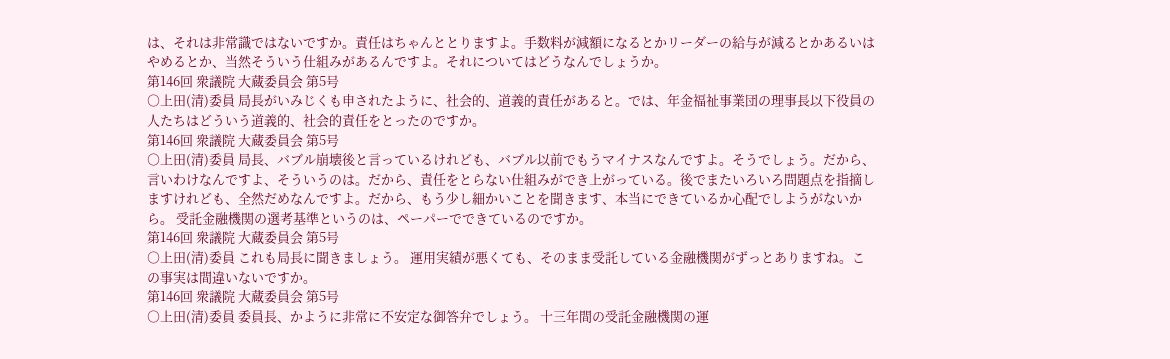は、それは非常識ではないですか。責任はちゃんととりますよ。手数料が減額になるとかリーダーの給与が減るとかあるいはやめるとか、当然そういう仕組みがあるんですよ。それについてはどうなんでしょうか。
第146回 衆議院 大蔵委員会 第5号
○上田(清)委員 局長がいみじくも申されたように、社会的、道義的責任があると。では、年金福祉事業団の理事長以下役員の人たちはどういう道義的、社会的責任をとったのですか。
第146回 衆議院 大蔵委員会 第5号
○上田(清)委員 局長、バブル崩壊後と言っているけれども、バブル以前でもうマイナスなんですよ。そうでしょう。だから、言いわけなんですよ、そういうのは。だから、責任をとらない仕組みができ上がっている。後でまたいろいろ問題点を指摘しますけれども、全然だめなんですよ。だから、もう少し細かいことを聞きます、本当にできているか心配でしようがないから。 受託金融機関の選考基準というのは、ペーパーでできているのですか。
第146回 衆議院 大蔵委員会 第5号
○上田(清)委員 これも局長に聞きましょう。 運用実績が悪くても、そのまま受託している金融機関がずっとありますね。この事実は間違いないですか。
第146回 衆議院 大蔵委員会 第5号
○上田(清)委員 委員長、かように非常に不安定な御答弁でしょう。 十三年間の受託金融機関の運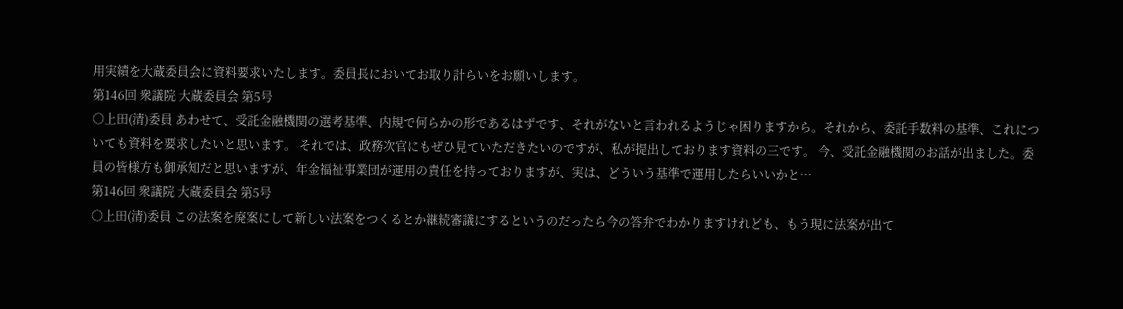用実績を大蔵委員会に資料要求いたします。委員長においてお取り計らいをお願いします。
第146回 衆議院 大蔵委員会 第5号
○上田(清)委員 あわせて、受託金融機関の選考基準、内規で何らかの形であるはずです、それがないと言われるようじゃ困りますから。それから、委託手数料の基準、これについても資料を要求したいと思います。 それでは、政務次官にもぜひ見ていただきたいのですが、私が提出しております資料の三です。 今、受託金融機関のお話が出ました。委員の皆様方も御承知だと思いますが、年金福祉事業団が運用の責任を持っておりますが、実は、どういう基準で運用したらいいかと…
第146回 衆議院 大蔵委員会 第5号
○上田(清)委員 この法案を廃案にして新しい法案をつくるとか継続審議にするというのだったら今の答弁でわかりますけれども、もう現に法案が出て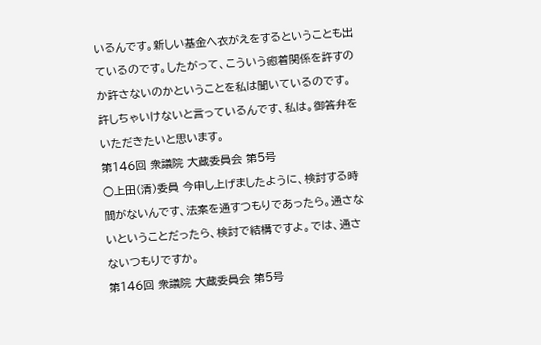いるんです。新しい基金へ衣がえをするということも出ているのです。したがって、こういう癒着関係を許すのか許さないのかということを私は聞いているのです。許しちゃいけないと言っているんです、私は。御答弁をいただきたいと思います。
第146回 衆議院 大蔵委員会 第5号
○上田(清)委員 今申し上げましたように、検討する時間がないんです、法案を通すつもりであったら。通さないということだったら、検討で結構ですよ。では、通さないつもりですか。
第146回 衆議院 大蔵委員会 第5号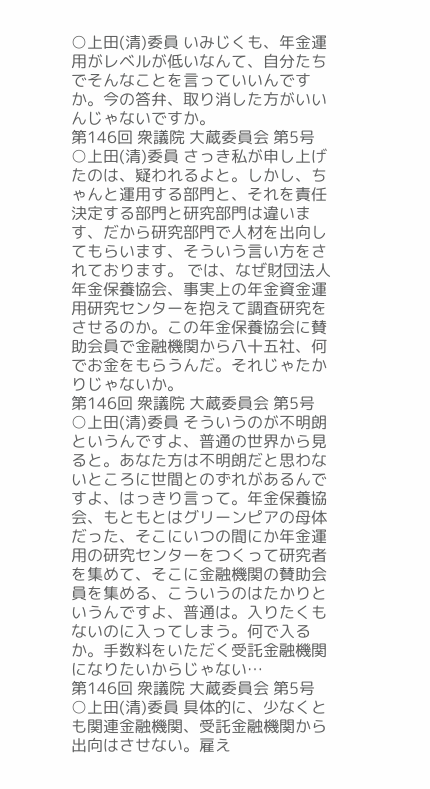○上田(清)委員 いみじくも、年金運用がレベルが低いなんて、自分たちでそんなことを言っていいんですか。今の答弁、取り消した方がいいんじゃないですか。
第146回 衆議院 大蔵委員会 第5号
○上田(清)委員 さっき私が申し上げたのは、疑われるよと。しかし、ちゃんと運用する部門と、それを責任決定する部門と研究部門は違います、だから研究部門で人材を出向してもらいます、そういう言い方をされております。 では、なぜ財団法人年金保養協会、事実上の年金資金運用研究センターを抱えて調査研究をさせるのか。この年金保養協会に賛助会員で金融機関から八十五社、何でお金をもらうんだ。それじゃたかりじゃないか。
第146回 衆議院 大蔵委員会 第5号
○上田(清)委員 そういうのが不明朗というんですよ、普通の世界から見ると。あなた方は不明朗だと思わないところに世間とのずれがあるんですよ、はっきり言って。年金保養協会、もともとはグリーンピアの母体だった、そこにいつの間にか年金運用の研究センターをつくって研究者を集めて、そこに金融機関の賛助会員を集める、こういうのはたかりというんですよ、普通は。入りたくもないのに入ってしまう。何で入るか。手数料をいただく受託金融機関になりたいからじゃない…
第146回 衆議院 大蔵委員会 第5号
○上田(清)委員 具体的に、少なくとも関連金融機関、受託金融機関から出向はさせない。雇え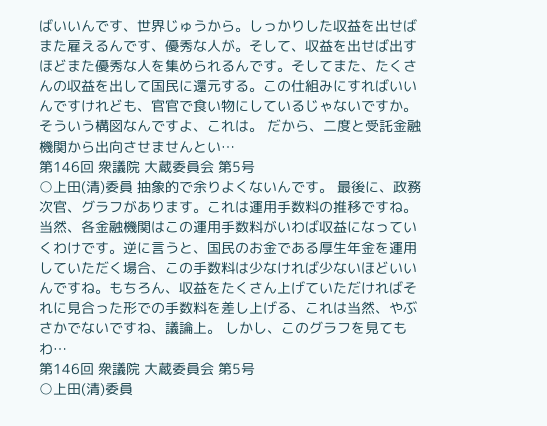ばいいんです、世界じゅうから。しっかりした収益を出せばまた雇えるんです、優秀な人が。そして、収益を出せば出すほどまた優秀な人を集められるんです。そしてまた、たくさんの収益を出して国民に還元する。この仕組みにすればいいんですけれども、官官で食い物にしているじゃないですか。そういう構図なんですよ、これは。 だから、二度と受託金融機関から出向させませんとい…
第146回 衆議院 大蔵委員会 第5号
○上田(清)委員 抽象的で余りよくないんです。 最後に、政務次官、グラフがあります。これは運用手数料の推移ですね。当然、各金融機関はこの運用手数料がいわば収益になっていくわけです。逆に言うと、国民のお金である厚生年金を運用していただく場合、この手数料は少なければ少ないほどいいんですね。もちろん、収益をたくさん上げていただければそれに見合った形での手数料を差し上げる、これは当然、やぶさかでないですね、議論上。 しかし、このグラフを見てもわ…
第146回 衆議院 大蔵委員会 第5号
○上田(清)委員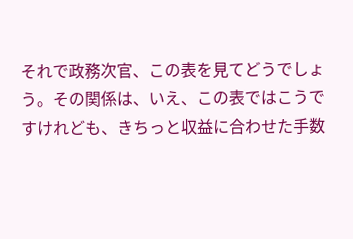それで政務次官、この表を見てどうでしょう。その関係は、いえ、この表ではこうですけれども、きちっと収益に合わせた手数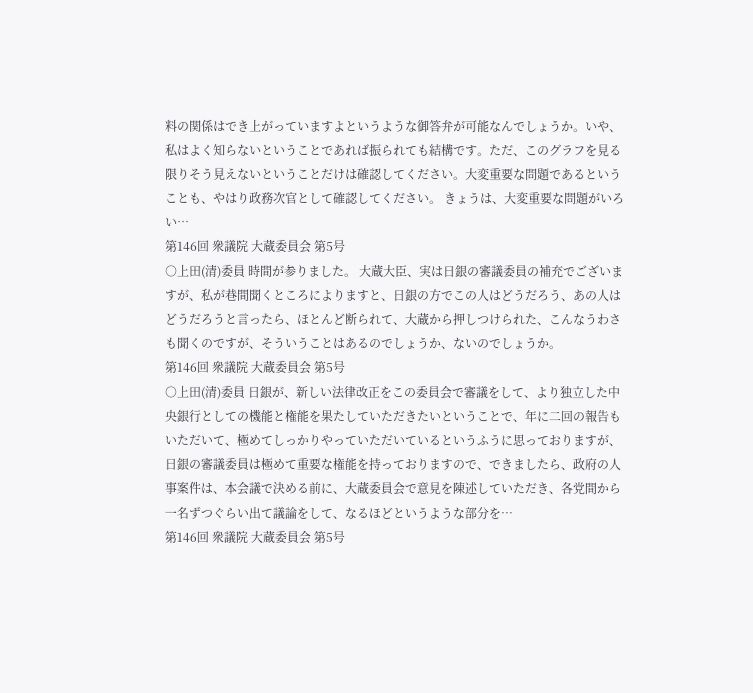料の関係はでき上がっていますよというような御答弁が可能なんでしょうか。いや、私はよく知らないということであれば振られても結構です。ただ、このグラフを見る限りそう見えないということだけは確認してください。大変重要な問題であるということも、やはり政務次官として確認してください。 きょうは、大変重要な問題がいろい…
第146回 衆議院 大蔵委員会 第5号
○上田(清)委員 時間が参りました。 大蔵大臣、実は日銀の審議委員の補充でございますが、私が巷間聞くところによりますと、日銀の方でこの人はどうだろう、あの人はどうだろうと言ったら、ほとんど断られて、大蔵から押しつけられた、こんなうわさも聞くのですが、そういうことはあるのでしょうか、ないのでしょうか。
第146回 衆議院 大蔵委員会 第5号
○上田(清)委員 日銀が、新しい法律改正をこの委員会で審議をして、より独立した中央銀行としての機能と権能を果たしていただきたいということで、年に二回の報告もいただいて、極めてしっかりやっていただいているというふうに思っておりますが、日銀の審議委員は極めて重要な権能を持っておりますので、できましたら、政府の人事案件は、本会議で決める前に、大蔵委員会で意見を陳述していただき、各党間から一名ずつぐらい出て議論をして、なるほどというような部分を…
第146回 衆議院 大蔵委員会 第5号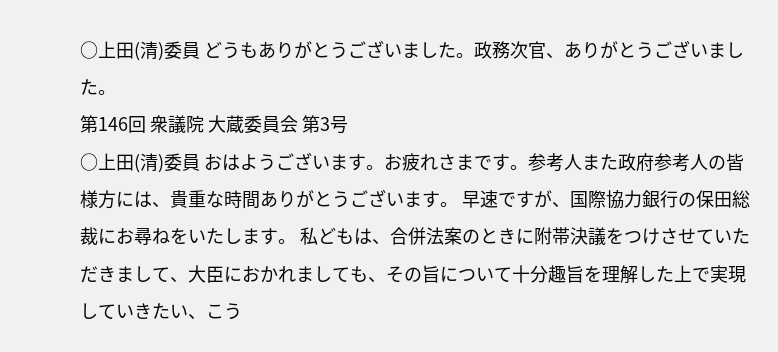○上田(清)委員 どうもありがとうございました。政務次官、ありがとうございました。
第146回 衆議院 大蔵委員会 第3号
○上田(清)委員 おはようございます。お疲れさまです。参考人また政府参考人の皆様方には、貴重な時間ありがとうございます。 早速ですが、国際協力銀行の保田総裁にお尋ねをいたします。 私どもは、合併法案のときに附帯決議をつけさせていただきまして、大臣におかれましても、その旨について十分趣旨を理解した上で実現していきたい、こう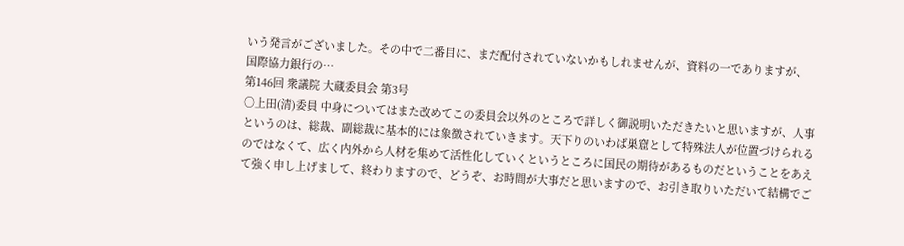いう発言がございました。その中で二番目に、まだ配付されていないかもしれませんが、資料の一でありますが、 国際協力銀行の…
第146回 衆議院 大蔵委員会 第3号
○上田(清)委員 中身についてはまた改めてこの委員会以外のところで詳しく御説明いただきたいと思いますが、人事というのは、総裁、副総裁に基本的には象徴されていきます。天下りのいわば巣窟として特殊法人が位置づけられるのではなくて、広く内外から人材を集めて活性化していくというところに国民の期待があるものだということをあえて強く申し上げまして、終わりますので、どうぞ、お時間が大事だと思いますので、お引き取りいただいて結構でご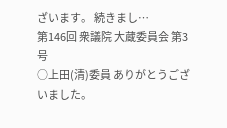ざいます。 続きまし…
第146回 衆議院 大蔵委員会 第3号
○上田(清)委員 ありがとうございました。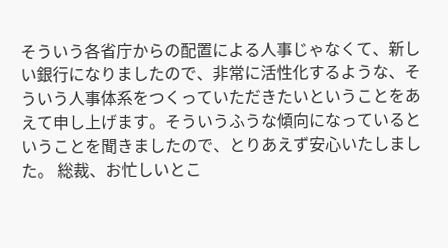そういう各省庁からの配置による人事じゃなくて、新しい銀行になりましたので、非常に活性化するような、そういう人事体系をつくっていただきたいということをあえて申し上げます。そういうふうな傾向になっているということを聞きましたので、とりあえず安心いたしました。 総裁、お忙しいとこ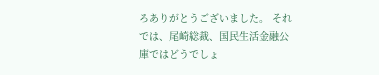ろありがとうございました。 それでは、尾崎総裁、国民生活金融公庫ではどうでしょ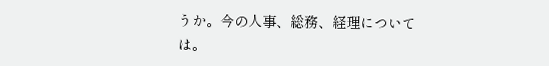うか。今の人事、総務、経理については。